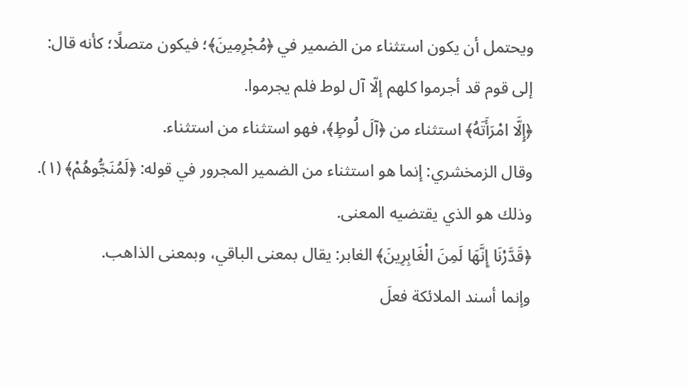ويحتمل أن يكون استثناء من الضمير في ﴿مُجْرِمِينَ﴾؛ فيكون متصلًا؛ كأنه قال: إلى قوم قد أجرموا كلهم إلّا آل لوط فلم يجرموا.
﴿إِلَّا امْرَأَتَهُ﴾ استثناء من ﴿آلَ لُوطٍ﴾، فهو استثناء من استثناء.
وقال الزمخشري: إنما هو استثناء من الضمير المجرور في قوله: ﴿لَمُنَجُّوهُمْ﴾ (١). وذلك هو الذي يقتضيه المعنى.
﴿قَدَّرْنَا إِنَّهَا لَمِنَ الْغَابِرِينَ﴾ الغابر: يقال بمعنى الباقي، وبمعنى الذاهب.
وإنما أسند الملائكة فعلَ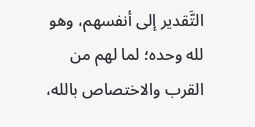التَّقدير إلى أنفسهم، وهو لله وحده؛ لما لهم من القرب والاختصاص بالله،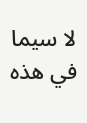لا سيما في هذه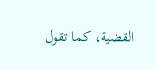القضية، كما تقول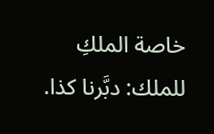خاصة الملكِ للملك: دبَّرنا كذا.